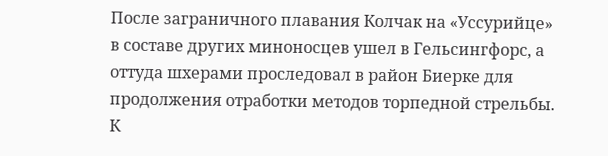После заграничного плавания Колчак на «Уссурийце» в составе других миноносцев ушел в Гельсингфорс, а оттуда шхерами проследовал в район Биерке для продолжения отработки методов торпедной стрельбы. К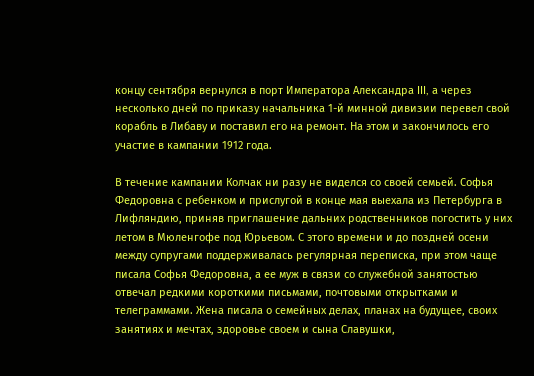концу сентября вернулся в порт Императора Александра III, а через несколько дней по приказу начальника 1-й минной дивизии перевел свой корабль в Либаву и поставил его на ремонт. На этом и закончилось его участие в кампании 1912 года.

В течение кампании Колчак ни разу не виделся со своей семьей. Софья Федоровна с ребенком и прислугой в конце мая выехала из Петербурга в Лифляндию, приняв приглашение дальних родственников погостить у них летом в Мюленгофе под Юрьевом. С этого времени и до поздней осени между супругами поддерживалась регулярная переписка, при этом чаще писала Софья Федоровна, а ее муж в связи со служебной занятостью отвечал редкими короткими письмами, почтовыми открытками и телеграммами. Жена писала о семейных делах, планах на будущее, своих занятиях и мечтах, здоровье своем и сына Славушки,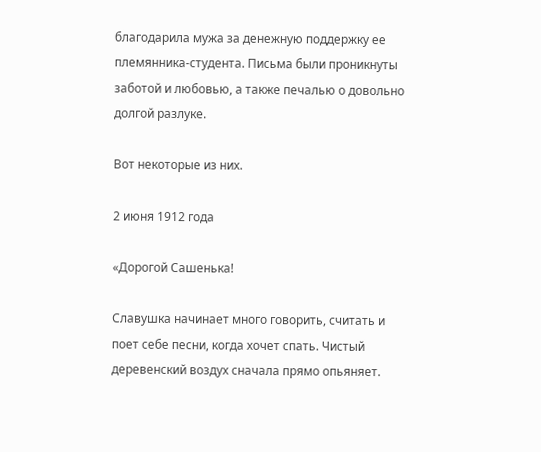благодарила мужа за денежную поддержку ее племянника-студента. Письма были проникнуты заботой и любовью, а также печалью о довольно долгой разлуке.

Вот некоторые из них.

2 июня 1912 года

«Дорогой Сашенька!

Славушка начинает много говорить, считать и поет себе песни, когда хочет спать. Чистый деревенский воздух сначала прямо опьяняет.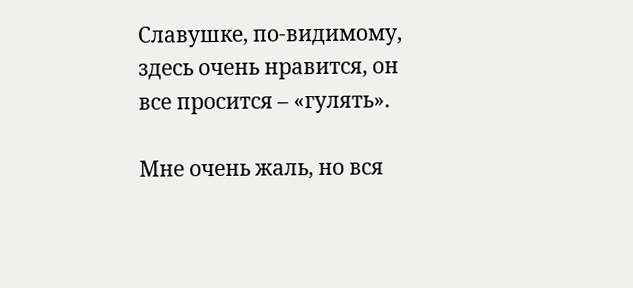Славушке, по-видимому, здесь очень нравится, он все просится – «гулять».

Мне очень жаль, но вся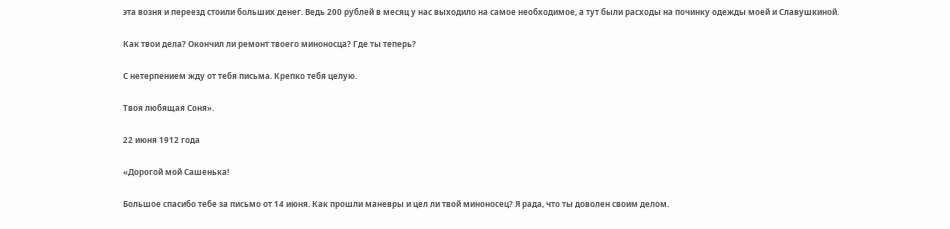эта возня и переезд стоили больших денег. Ведь 200 рублей в месяц у нас выходило на самое необходимое, а тут были расходы на починку одежды моей и Славушкиной.

Как твои дела? Окончил ли ремонт твоего миноносца? Где ты теперь?

С нетерпением жду от тебя письма. Крепко тебя целую.

Твоя любящая Соня».

22 июня 1912 года

«Дорогой мой Сашенька!

Большое спасибо тебе за письмо от 14 июня. Как прошли маневры и цел ли твой миноносец? Я рада, что ты доволен своим делом.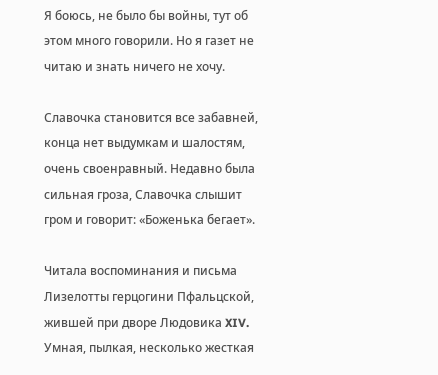Я боюсь, не было бы войны, тут об этом много говорили. Но я газет не читаю и знать ничего не хочу.

Славочка становится все забавней, конца нет выдумкам и шалостям, очень своенравный. Недавно была сильная гроза, Славочка слышит гром и говорит: «Боженька бегает».

Читала воспоминания и письма Лизелотты герцогини Пфальцской, жившей при дворе Людовика XIV. Умная, пылкая, несколько жесткая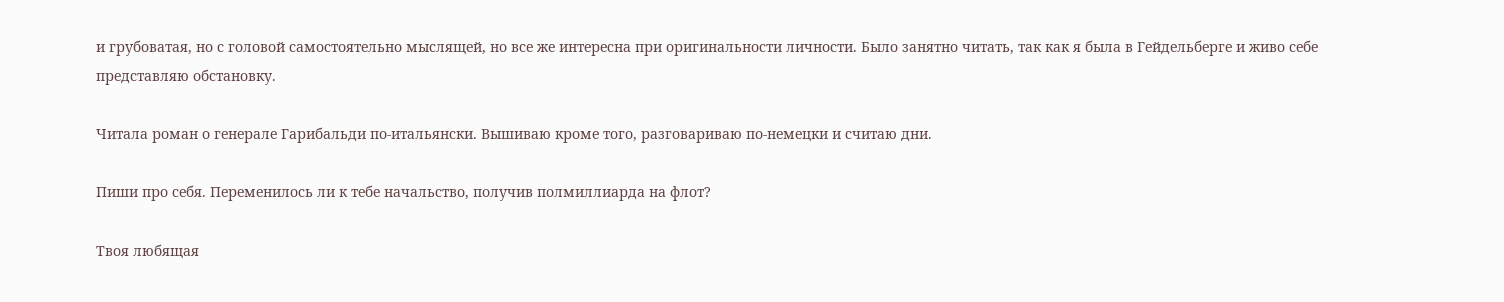и грубоватая, но с головой самостоятельно мыслящей, но все же интересна при оригинальности личности. Было занятно читать, так как я была в Гейдельберге и живо себе представляю обстановку.

Читала роман о генерале Гарибальди по-итальянски. Вышиваю кроме того, разговариваю по-немецки и считаю дни.

Пиши про себя. Переменилось ли к тебе начальство, получив полмиллиарда на флот?

Твоя любящая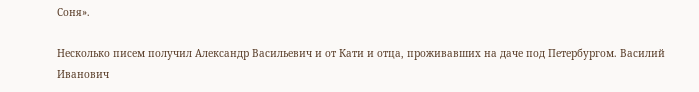Соня».

Несколько писем получил Александр Васильевич и от Кати и отца, проживавших на даче под Петербургом. Василий Иванович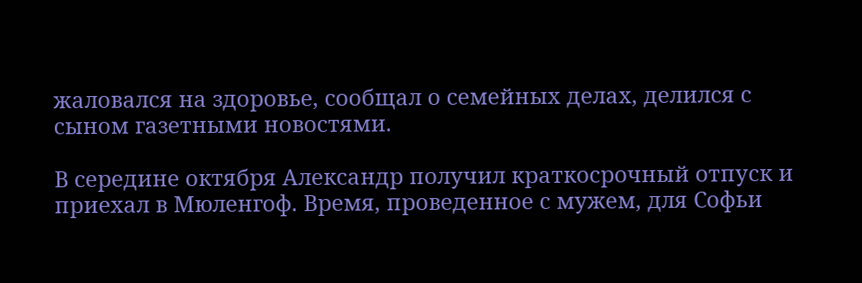жаловался на здоровье, сообщал о семейных делах, делился с сыном газетными новостями.

В середине октября Александр получил краткосрочный отпуск и приехал в Мюленгоф. Время, проведенное с мужем, для Софьи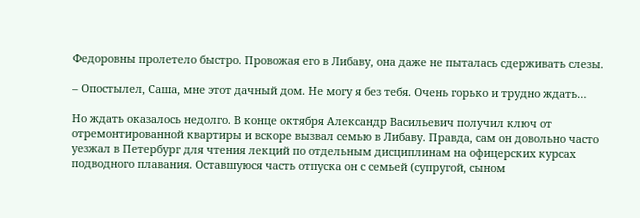Федоровны пролетело быстро. Провожая его в Либаву, она даже не пыталась сдерживать слезы.

– Опостылел, Саша, мне этот дачный дом. Не могу я без тебя. Очень горько и трудно ждать…

Но ждать оказалось недолго. В конце октября Александр Васильевич получил ключ от отремонтированной квартиры и вскоре вызвал семью в Либаву. Правда, сам он довольно часто уезжал в Петербург для чтения лекций по отдельным дисциплинам на офицерских курсах подводного плавания. Оставшуюся часть отпуска он с семьей (супругой, сыном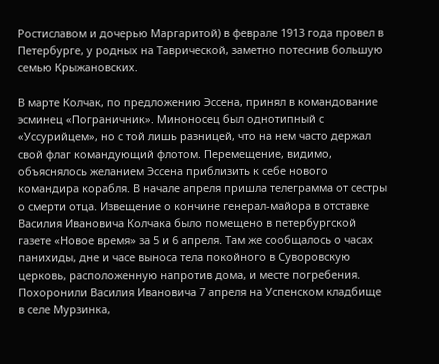Ростиславом и дочерью Маргаритой) в феврале 1913 года провел в Петербурге, у родных на Таврической, заметно потеснив большую семью Крыжановских.

В марте Колчак, по предложению Эссена, принял в командование эсминец «Пограничник». Миноносец был однотипный с «Уссурийцем», но с той лишь разницей, что на нем часто держал свой флаг командующий флотом. Перемещение, видимо, объяснялось желанием Эссена приблизить к себе нового командира корабля. В начале апреля пришла телеграмма от сестры о смерти отца. Извещение о кончине генерал-майора в отставке Василия Ивановича Колчака было помещено в петербургской газете «Новое время» за 5 и 6 апреля. Там же сообщалось о часах панихиды, дне и часе выноса тела покойного в Суворовскую церковь, расположенную напротив дома, и месте погребения. Похоронили Василия Ивановича 7 апреля на Успенском кладбище в селе Мурзинка,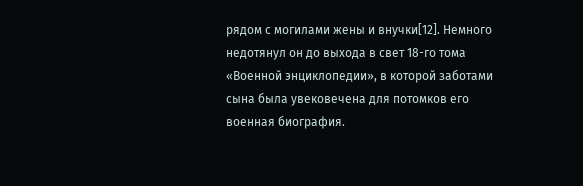рядом с могилами жены и внучки[12]. Немного недотянул он до выхода в свет 18-го тома «Военной энциклопедии», в которой заботами сына была увековечена для потомков его военная биография.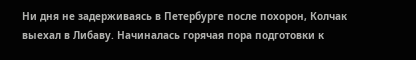Ни дня не задерживаясь в Петербурге после похорон, Колчак выехал в Либаву. Начиналась горячая пора подготовки к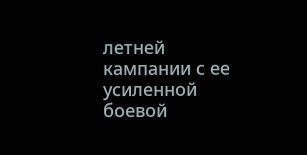летней кампании с ее усиленной боевой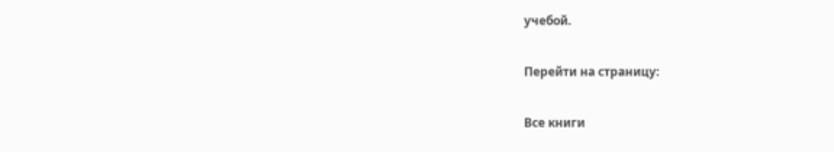учебой.

Перейти на страницу:

Все книги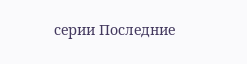серии Последние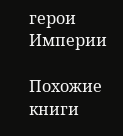герои Империи

Похожие книги